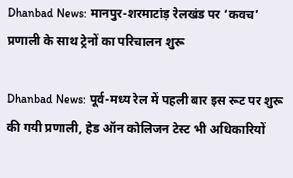Dhanbad News: मानपुर-शरमाटांड़ रेलखंड पर ‘कवच’ प्रणाली के साथ ट्रेनों का परिचालन शुरू

Dhanbad News: पूर्व-मध्य रेल में पहली बार इस रूट पर शुरू की गयी प्रणाली, हेड ऑन कोलिजन टेस्ट भी अधिकारियों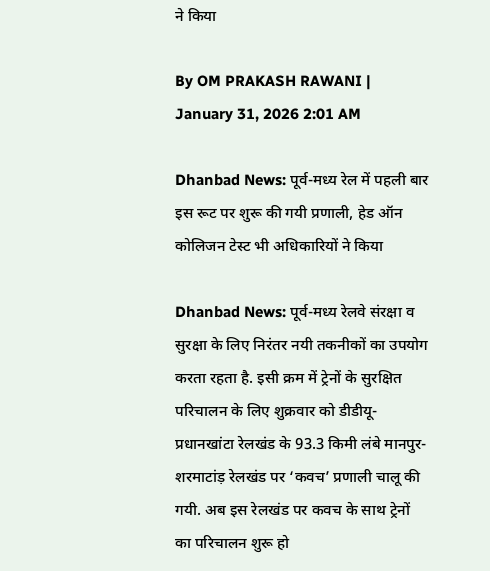ने किया

By OM PRAKASH RAWANI | January 31, 2026 2:01 AM

Dhanbad News: पूर्व-मध्य रेल में पहली बार इस रूट पर शुरू की गयी प्रणाली, हेड ऑन कोलिजन टेस्ट भी अधिकारियों ने किया

Dhanbad News: पूर्व-मध्य रेलवे संरक्षा व सुरक्षा के लिए निरंतर नयी तकनीकों का उपयोग करता रहता है. इसी क्रम में ट्रेनों के सुरक्षित परिचालन के लिए शुक्रवार को डीडीयू-प्रधानखांटा रेलखंड के 93.3 किमी लंबे मानपुर-शरमाटांड़ रेलखंड पर ‘कवच’ प्रणाली चालू की गयी. अब इस रेलखंड पर कवच के साथ ट्रेनों का परिचालन शुरू हो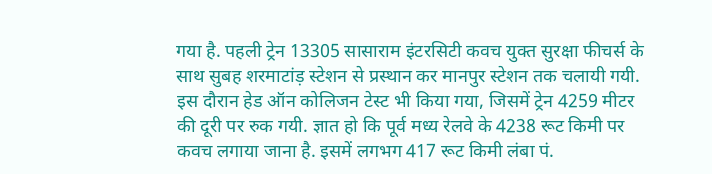गया है. पहली ट्रेन 13305 सासाराम इंटरसिटी कवच युक्त सुरक्षा फीचर्स के साथ सुबह शरमाटांड़ स्टेशन से प्रस्थान कर मानपुर स्टेशन तक चलायी गयी. इस दौरान हेड ऑन कोलिजन टेस्ट भी किया गया, जिसमें ट्रेन 4259 मीटर की दूरी पर रुक गयी. ज्ञात हो कि पूर्व मध्य रेलवे के 4238 रूट किमी पर कवच लगाया जाना है. इसमें लगभग 417 रूट किमी लंबा पं.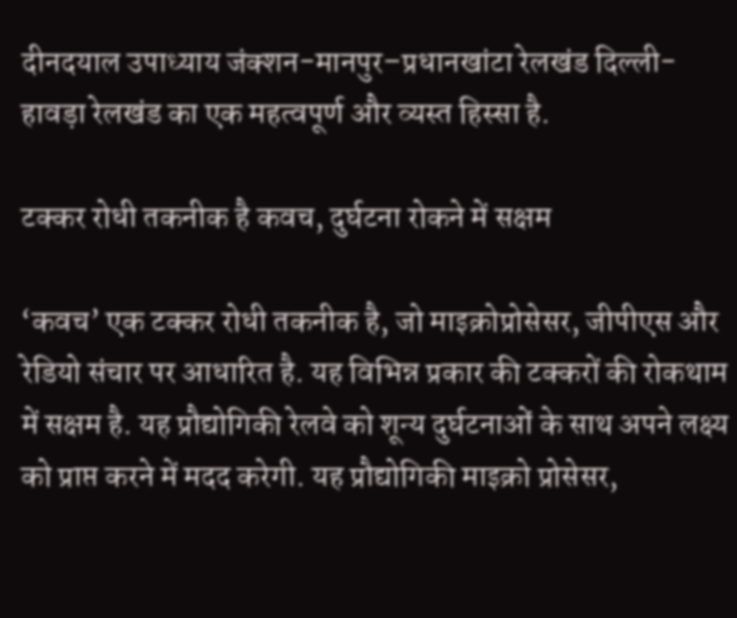दीनदयाल उपाध्याय जंक्शन-मानपुर–प्रधानखांटा रेलखंड दिल्ली-हावड़ा रेलखंड का एक महत्वपूर्ण और व्यस्त हिस्सा है.

टक्कर रोधी तकनीक है कवच, दुर्घटना रोकने में सक्षम

‘कवच’ एक टक्कर रोधी तकनीक है, जो माइक्रोप्रोसेसर, जीपीएस और रेडियो संचार पर आधारित है. यह विभिन्न प्रकार की टक्करों की रोकथाम में सक्षम है. यह प्रौद्योगिकी रेलवे को शून्य दुर्घटनाओं के साथ अपने लक्ष्य को प्राप्त करने में मदद करेगी. यह प्रौद्योगिकी माइक्रो प्रोसेसर,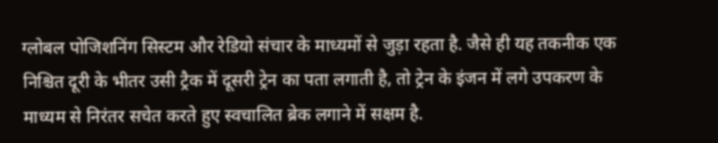ग्लोबल पोजिशनिंग सिस्टम और रेडियो संचार के माध्यमों से जुड़ा रहता है. जैसे ही यह तकनीक एक निश्चित दूरी के भीतर उसी ट्रैक में दूसरी ट्रेन का पता लगाती है, तो ट्रेन के इंजन में लगे उपकरण के माध्यम से निरंतर सचेत करते हुए स्वचालित ब्रेक लगाने में सक्षम है.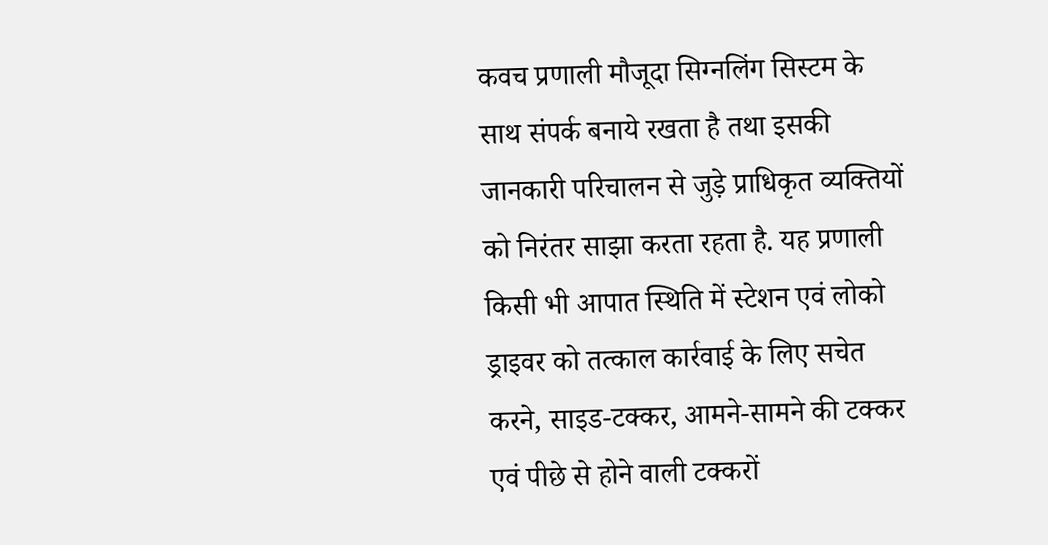कवच प्रणाली मौजूदा सिग्नलिंग सिस्टम के साथ संपर्क बनाये रखता है तथा इसकी जानकारी परिचालन से जुड़े प्राधिकृत व्यक्तियों को निरंतर साझा करता रहता है. यह प्रणाली किसी भी आपात स्थिति में स्टेशन एवं लोको ड्राइवर को तत्काल कार्रवाई के लिए सचेत करने, साइड-टक्कर, आमने-सामने की टक्कर एवं पीछे से होने वाली टक्करों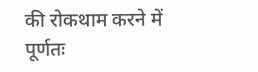की रोकथाम करने में पूर्णतः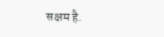सक्षम है.